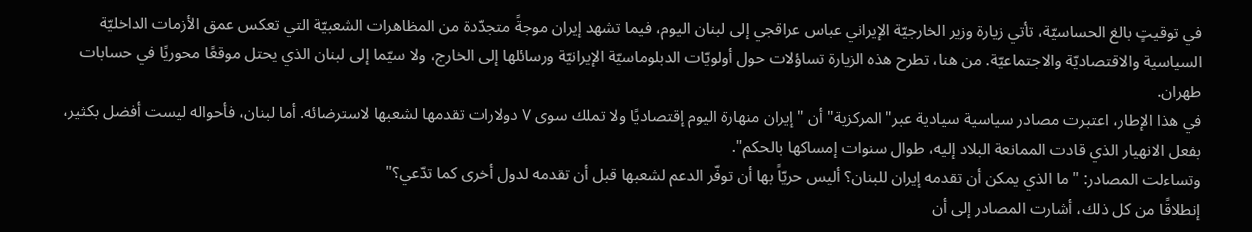في توقيتٍ بالغ الحساسيّة، تأتي زيارة وزير الخارجيّة الإيراني عباس عراقجي إلى لبنان اليوم، فيما تشهد إيران موجةً متجدّدة من المظاهرات الشعبيّة التي تعكس عمق الأزمات الداخليّة السياسية والاقتصاديّة والاجتماعيّة. من هنا، تطرح هذه الزيارة تساؤلات حول أولويّات الدبلوماسيّة الإيرانيّة ورسائلها إلى الخارج، ولا سيّما إلى لبنان الذي يحتل موقعًا محوريًا في حسابات طهران.
في هذا الإطار، اعتبرت مصادر سياسية سيادية عبر"المركزية" أن "إيران منهارة اليوم إقتصاديًا ولا تملك سوى ٧ دولارات تقدمها لشعبها لاسترضائه. أما لبنان، فأحواله ليست أفضل بكثير، بفعل الانهيار الذي قادت الممانعة البلاد إليه، طوال سنوات إمساكها بالحكم".
وتساءلت المصادر: "ما الذي يمكن أن تقدمه إيران للبنان؟ أليس حريّاً بها أن توفّر الدعم لشعبها قبل أن تقدمه لدول أخرى كما تدّعي؟"
إنطلاقًا من كل ذلك، أشارت المصادر إلى أن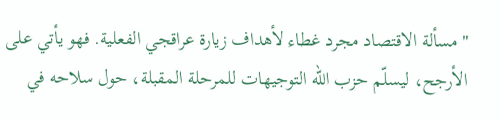"مسألة الاقتصاد مجرد غطاء لأهداف زيارة عراقجي الفعلية. فهو يأتي على الأرجح، ليسلّم حزب الله التوجيهات للمرحلة المقبلة، حول سلاحه في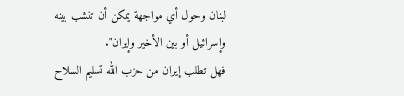لبنان وحول أي مواجهة يمكن أن تنشب بينه وإسرائيل أو بين الأخير وإيران".
فهل تطلب إيران من حزب الله تسليم السلاح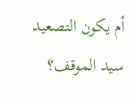أم يكون التصعيد سيد الموقف؟